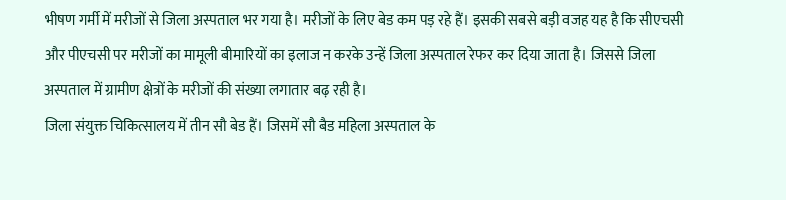भीषण गर्मी में मरीजों से जिला अस्पताल भर गया है। मरीजों के लिए बेड कम पड़ रहे हैं। इसकी सबसे बड़ी वजह यह है कि सीएचसी और पीएचसी पर मरीजों का मामूली बीमारियों का इलाज न करके उन्हें जिला अस्पताल रेफर कर दिया जाता है। जिससे जिला अस्पताल में ग्रामीण क्षेत्रों के मरीजों की संख्या लगातार बढ़ रही है।
जिला संयुक्त चिकित्सालय में तीन सौ बेड हैं। जिसमें सौ बैड महिला अस्पताल के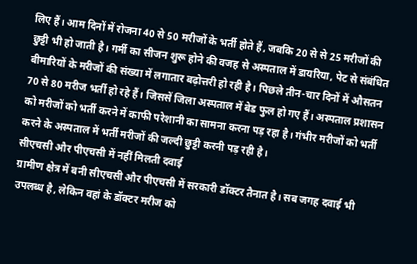लिए हैं। आम दिनों में रोजना 40 से 50 मरीजों के भर्ती होते हैं, जबकि 20 से से 25 मरीजों की छुट्टी भी हो जाती है। गर्मी का सीजन शुरू होने की वजह से अस्पताल में डायरिया, पेट से संबंधित बीमारियों के मरीजों की संख्या में लगातार बढ़ोत्तरी हो रही है। पिछले तीन-चार दिनों में औसतन 70 से 80 मरीज भर्ती हो रहे हैं। जिससें जिला अस्पताल में बेड फुल हो गए हैं। अस्पताल प्रशासन को मरीजों को भर्ती करने में काफी परेशानी का सामना करना पड़ रहा है। गंभीर मरीजों को भर्ती करने के अस्पताल में भर्ती मरीजों की जल्दी छुट्टी करनी पड़ रही है।
सीएचसी और पीएचसी में नहीं मिलती दवाई
ग्रामीण क्षेत्र में बनी सीएचसी और पीएचसी में सरकारी डॉक्टर तैनात है। सब जगह दवाई भी उपलब्ध है, लेकिन वहां के डॉक्टर मरीज को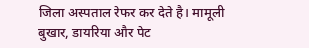जिला अस्पताल रेफर कर देते है। मामूली बुखार, डायरिया और पेट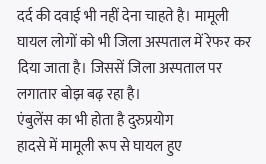दर्द की दवाई भी नहीं देना चाहते है। मामूली घायल लोगों को भी जिला अस्पताल में रेफर कर दिया जाता है। जिससें जिला अस्पताल पर लगातार बोझ बढ़ रहा है।
एंबुलेंस का भी होता है दुरुप्रयोग
हादसे में मामूली रूप से घायल हुए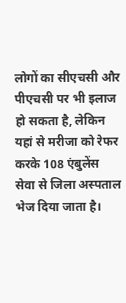लोगों का सीएचसी और पीएचसी पर भी इलाज हो सकता है, लेकिन यहां से मरीजा को रेफर करके 108 एंबुलेंस सेवा से जिला अस्पताल भेज दिया जाता है।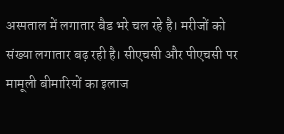अस्पताल में लगातार बैड भरे चल रहे है। मरीजों को संख्या लगातार बढ़ रही है। सीएचसी और पीएचसी पर मामूली बीमारियों का इलाज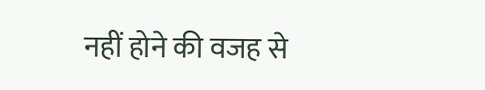नहीं होने की वजह से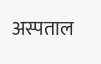अस्पताल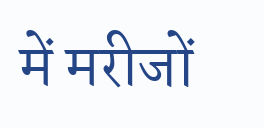में मरीजों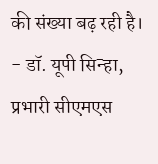की संख्या बढ़ रही है।
- डॉ. यूपी सिन्हा, प्रभारी सीएमएस